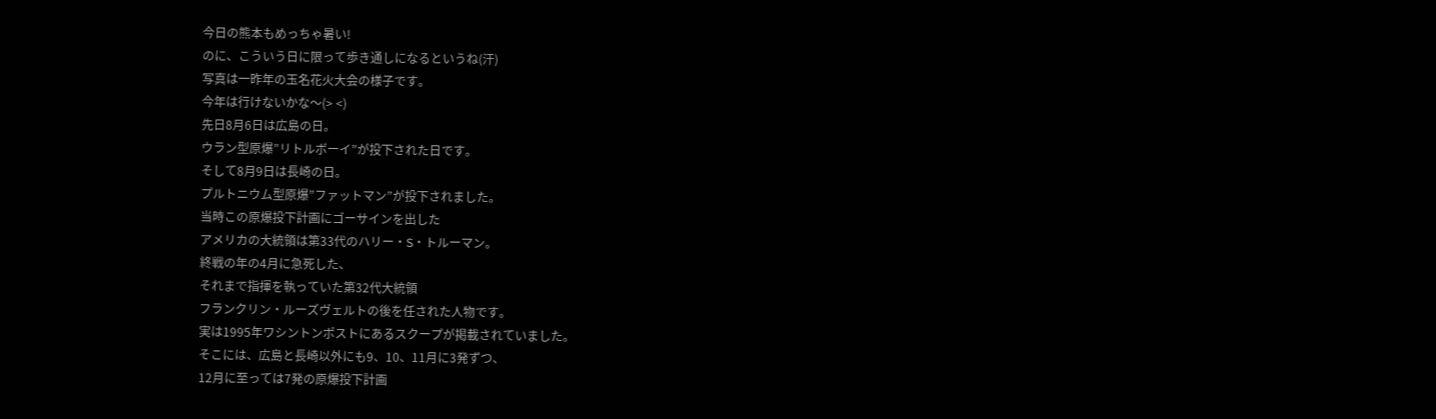今日の熊本もめっちゃ暑い!
のに、こういう日に限って歩き通しになるというね(汗)
写真は一昨年の玉名花火大会の様子です。
今年は行けないかな〜(> <)
先日8月6日は広島の日。
ウラン型原爆”リトルボーイ”が投下された日です。
そして8月9日は長崎の日。
プルトニウム型原爆”ファットマン”が投下されました。
当時この原爆投下計画にゴーサインを出した
アメリカの大統領は第33代のハリー・S・トルーマン。
終戦の年の4月に急死した、
それまで指揮を執っていた第32代大統領
フランクリン・ルーズヴェルトの後を任された人物です。
実は1995年ワシントンポストにあるスクープが掲載されていました。
そこには、広島と長崎以外にも9、10、11月に3発ずつ、
12月に至っては7発の原爆投下計画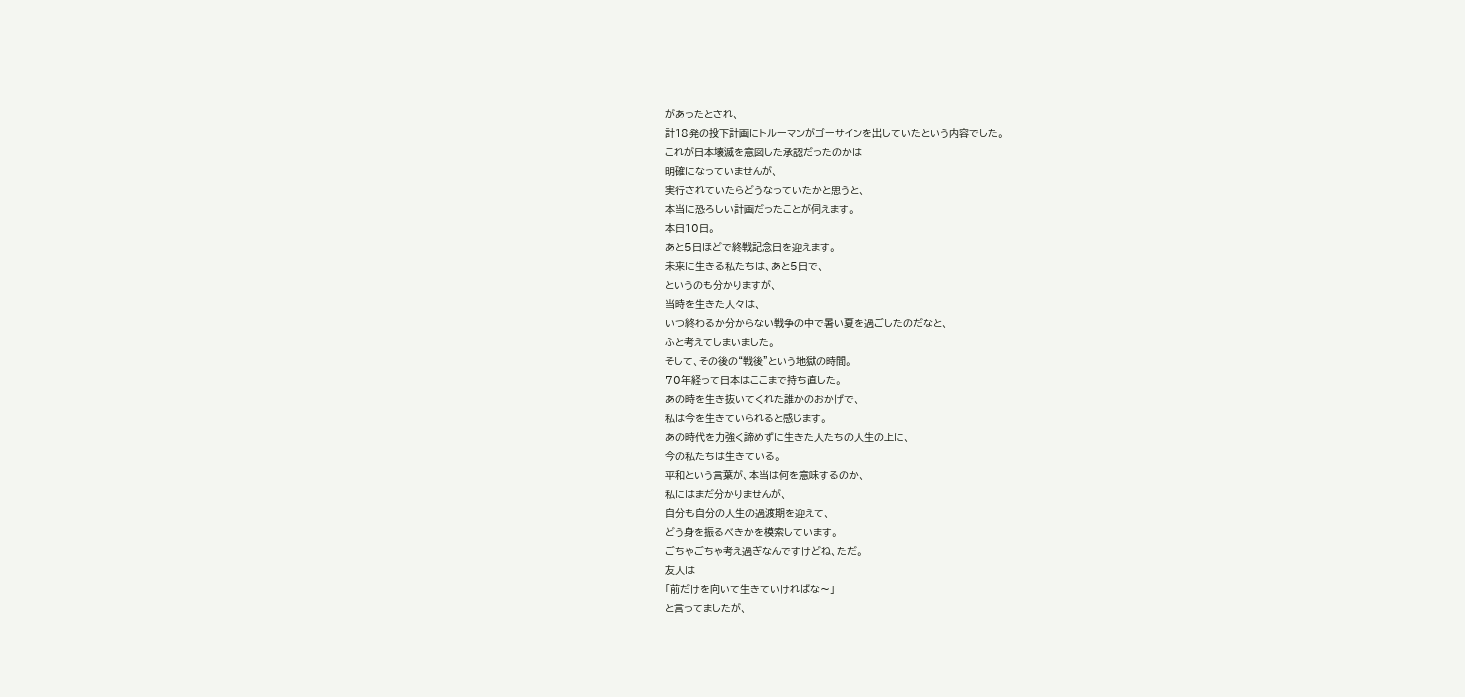があったとされ、
計18発の投下計画にトルーマンがゴーサインを出していたという内容でした。
これが日本壊滅を意図した承認だったのかは
明確になっていませんが、
実行されていたらどうなっていたかと思うと、
本当に恐ろしい計画だったことが伺えます。
本日10日。
あと5日ほどで終戦記念日を迎えます。
未来に生きる私たちは、あと5日で、
というのも分かりますが、
当時を生きた人々は、
いつ終わるか分からない戦争の中で暑い夏を過ごしたのだなと、
ふと考えてしまいました。
そして、その後の“戦後”という地獄の時間。
70年経って日本はここまで持ち直した。
あの時を生き抜いてくれた誰かのおかげで、
私は今を生きていられると感じます。
あの時代を力強く諦めずに生きた人たちの人生の上に、
今の私たちは生きている。
平和という言葉が、本当は何を意味するのか、
私にはまだ分かりませんが、
自分も自分の人生の過渡期を迎えて、
どう身を振るべきかを模索しています。
ごちゃごちゃ考え過ぎなんですけどね、ただ。
友人は
「前だけを向いて生きていければな〜」
と言ってましたが、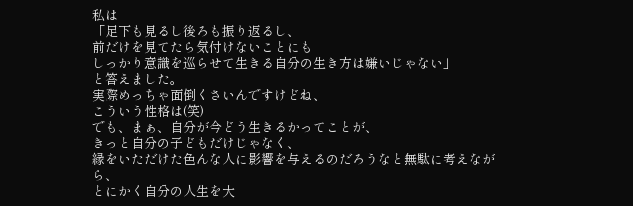私は
「足下も見るし後ろも振り返るし、
前だけを見てたら気付けないことにも
しっかり意識を巡らせて生きる自分の生き方は嫌いじゃない」
と答えました。
実際めっちゃ面倒くさいんですけどね、
こういう性格は(笑)
でも、まぁ、自分が今どう生きるかってことが、
きっと自分の子どもだけじゃなく、
縁をいただけた色んな人に影響を与えるのだろうなと無駄に考えながら、
とにかく自分の人生を大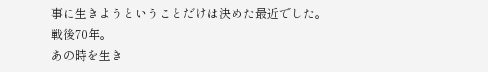事に生きようということだけは決めた最近でした。
戦後70年。
あの時を生き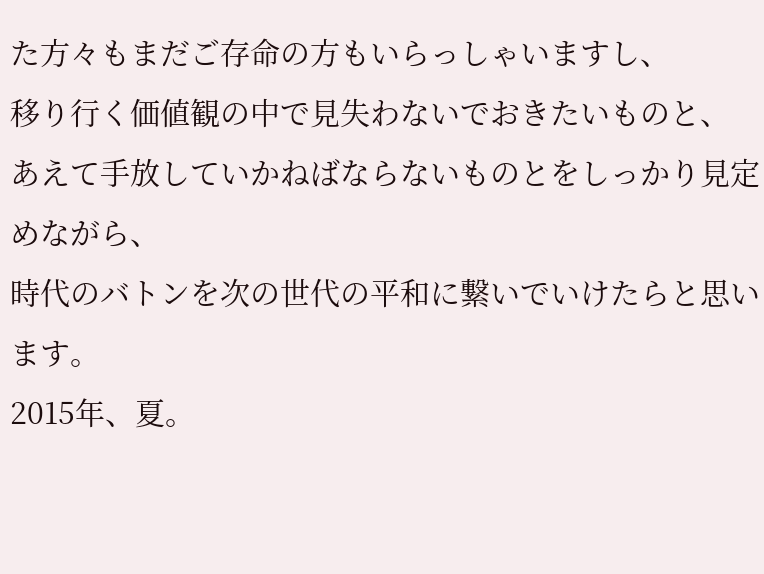た方々もまだご存命の方もいらっしゃいますし、
移り行く価値観の中で見失わないでおきたいものと、
あえて手放していかねばならないものとをしっかり見定めながら、
時代のバトンを次の世代の平和に繋いでいけたらと思います。
2015年、夏。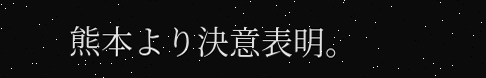熊本より決意表明。